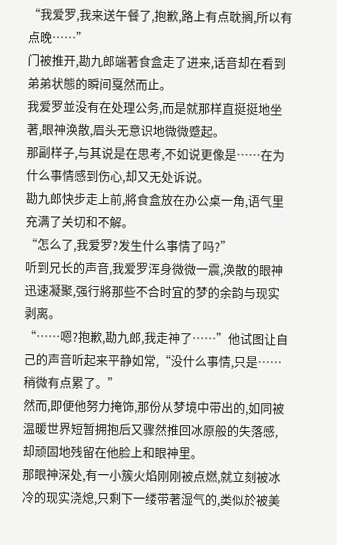“我爱罗,我来送午餐了,抱歉,路上有点耽搁,所以有点晚……”
门被推开,勘九郎端著食盒走了进来,话音却在看到弟弟状態的瞬间戛然而止。
我爱罗並没有在处理公务,而是就那样直挺挺地坐著,眼神涣散,眉头无意识地微微蹙起。
那副样子,与其说是在思考,不如说更像是……在为什么事情感到伤心,却又无处诉说。
勘九郎快步走上前,將食盒放在办公桌一角,语气里充满了关切和不解。
“怎么了,我爱罗?发生什么事情了吗?”
听到兄长的声音,我爱罗浑身微微一震,涣散的眼神迅速凝聚,强行將那些不合时宜的梦的余韵与现实剥离。
“……嗯?抱歉,勘九郎,我走神了……”他试图让自己的声音听起来平静如常,“没什么事情,只是……稍微有点累了。”
然而,即便他努力掩饰,那份从梦境中带出的,如同被温暖世界短暂拥抱后又骤然推回冰原般的失落感,却顽固地残留在他脸上和眼神里。
那眼神深处,有一小簇火焰刚刚被点燃,就立刻被冰冷的现实浇熄,只剩下一缕带著湿气的,类似於被美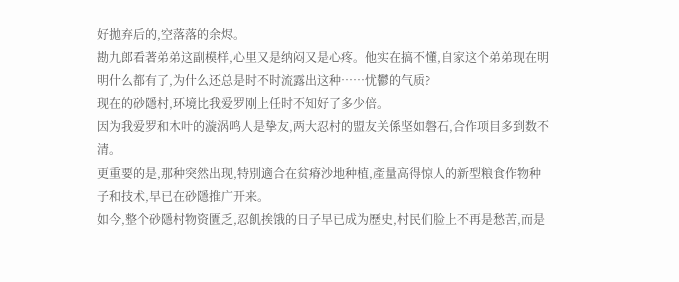好拋弃后的,空落落的余烬。
勘九郎看著弟弟这副模样,心里又是纳闷又是心疼。他实在搞不懂,自家这个弟弟现在明明什么都有了,为什么还总是时不时流露出这种……忧鬱的气质?
现在的砂隱村,环境比我爱罗刚上任时不知好了多少倍。
因为我爱罗和木叶的漩涡鸣人是挚友,两大忍村的盟友关係坚如磐石,合作项目多到数不清。
更重要的是,那种突然出现,特別適合在贫瘠沙地种植,產量高得惊人的新型粮食作物种子和技术,早已在砂隱推广开来。
如今,整个砂隱村物资匱乏,忍飢挨饿的日子早已成为歷史,村民们脸上不再是愁苦,而是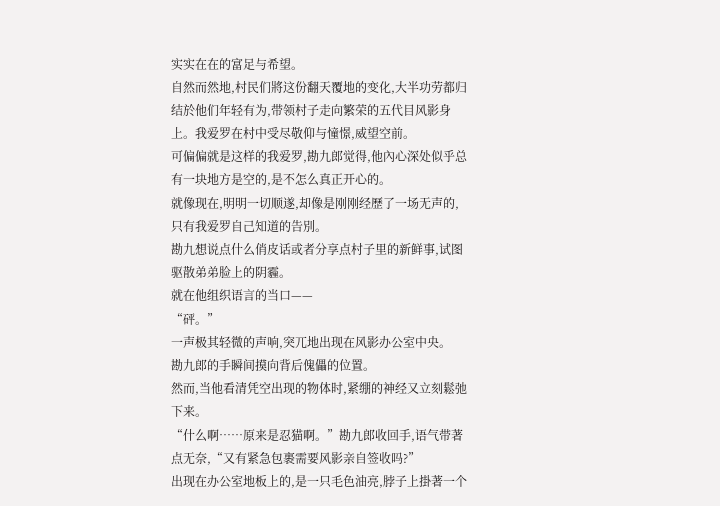实实在在的富足与希望。
自然而然地,村民们將这份翻天覆地的变化,大半功劳都归结於他们年轻有为,带领村子走向繁荣的五代目风影身上。我爱罗在村中受尽敬仰与憧憬,威望空前。
可偏偏就是这样的我爱罗,勘九郎觉得,他內心深处似乎总有一块地方是空的,是不怎么真正开心的。
就像现在,明明一切顺遂,却像是刚刚经歷了一场无声的,只有我爱罗自己知道的告別。
勘九想说点什么俏皮话或者分享点村子里的新鲜事,试图驱散弟弟脸上的阴霾。
就在他组织语言的当口——
“砰。”
一声极其轻微的声响,突兀地出现在风影办公室中央。
勘九郎的手瞬间摸向背后傀儡的位置。
然而,当他看清凭空出现的物体时,紧绷的神经又立刻鬆弛下来。
“什么啊……原来是忍猫啊。”勘九郎收回手,语气带著点无奈,“又有紧急包裹需要风影亲自签收吗?”
出现在办公室地板上的,是一只毛色油亮,脖子上掛著一个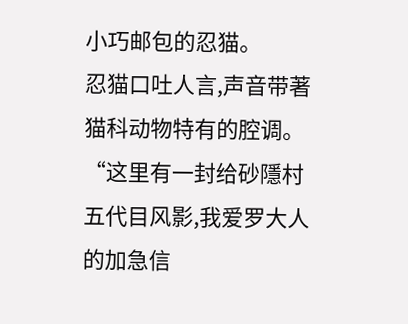小巧邮包的忍猫。
忍猫口吐人言,声音带著猫科动物特有的腔调。
“这里有一封给砂隱村五代目风影,我爱罗大人的加急信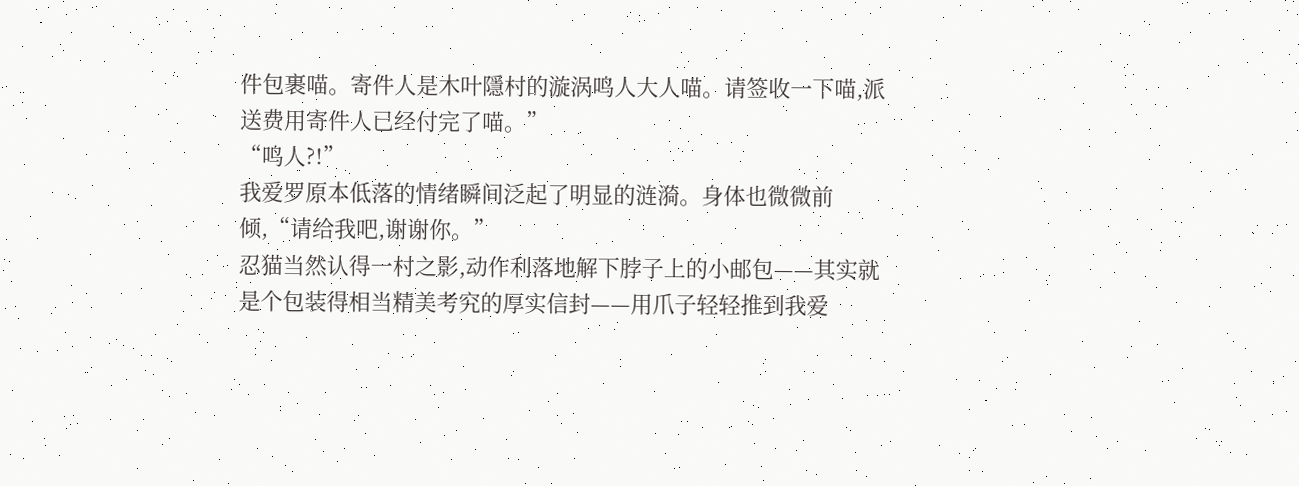件包裹喵。寄件人是木叶隱村的漩涡鸣人大人喵。请签收一下喵,派送费用寄件人已经付完了喵。”
“鸣人?!”
我爱罗原本低落的情绪瞬间泛起了明显的涟漪。身体也微微前倾,“请给我吧,谢谢你。”
忍猫当然认得一村之影,动作利落地解下脖子上的小邮包——其实就是个包装得相当精美考究的厚实信封——用爪子轻轻推到我爱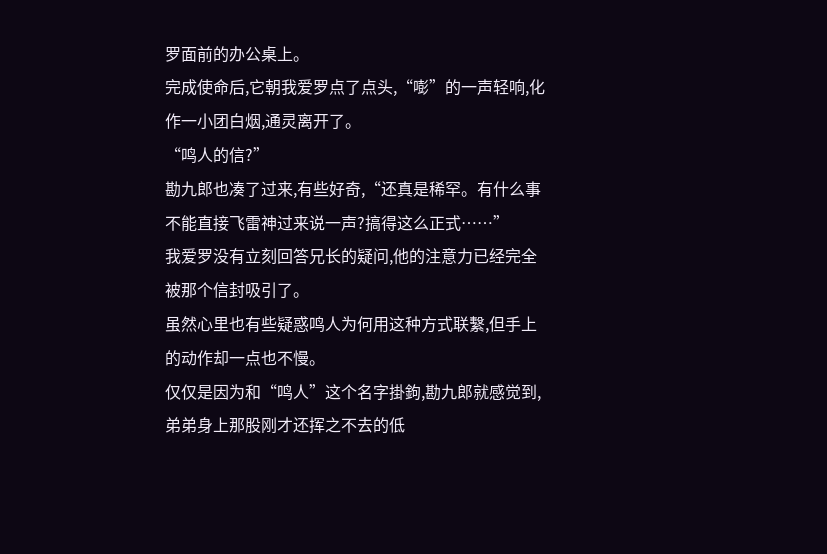罗面前的办公桌上。
完成使命后,它朝我爱罗点了点头,“嘭”的一声轻响,化作一小团白烟,通灵离开了。
“鸣人的信?”
勘九郎也凑了过来,有些好奇,“还真是稀罕。有什么事不能直接飞雷神过来说一声?搞得这么正式……”
我爱罗没有立刻回答兄长的疑问,他的注意力已经完全被那个信封吸引了。
虽然心里也有些疑惑鸣人为何用这种方式联繫,但手上的动作却一点也不慢。
仅仅是因为和“鸣人”这个名字掛鉤,勘九郎就感觉到,弟弟身上那股刚才还挥之不去的低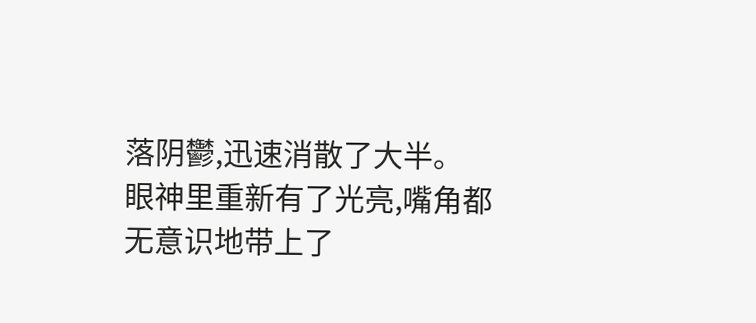落阴鬱,迅速消散了大半。
眼神里重新有了光亮,嘴角都无意识地带上了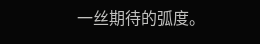一丝期待的弧度。